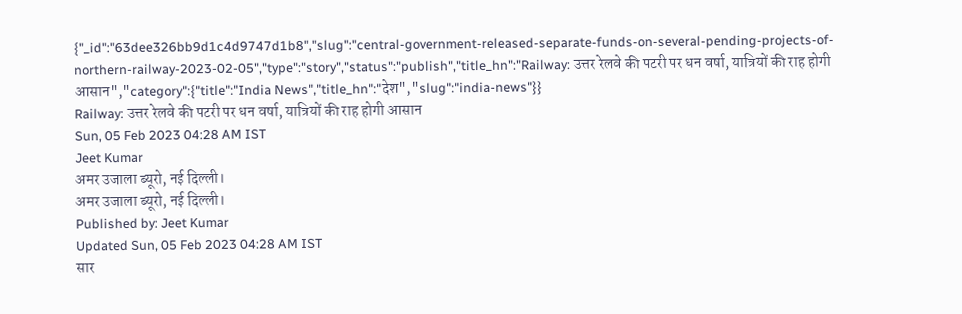{"_id":"63dee326bb9d1c4d9747d1b8","slug":"central-government-released-separate-funds-on-several-pending-projects-of-northern-railway-2023-02-05","type":"story","status":"publish","title_hn":"Railway: उत्तर रेलवे की पटरी पर धन वर्षा, यात्रियों की राह होगी आसान","category":{"title":"India News","title_hn":"देश","slug":"india-news"}}
Railway: उत्तर रेलवे की पटरी पर धन वर्षा, यात्रियों की राह होगी आसान
Sun, 05 Feb 2023 04:28 AM IST
Jeet Kumar
अमर उजाला ब्यूरो, नई दिल्ली।
अमर उजाला ब्यूरो, नई दिल्ली।
Published by: Jeet Kumar
Updated Sun, 05 Feb 2023 04:28 AM IST
सार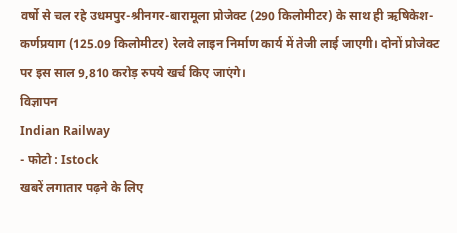वर्षो से चल रहे उधमपुर-श्रीनगर-बारामूला प्रोजेक्ट (290 किलोमीटर) के साथ ही ऋषिकेश-कर्णप्रयाग (125.09 किलोमीटर) रेलवे लाइन निर्माण कार्य में तेजी लाई जाएगी। दोनों प्रोजेक्ट पर इस साल 9,810 करोड़ रुपये खर्च किए जाएंगे।
विज्ञापन
Indian Railway
- फोटो : Istock
खबरें लगातार पढ़ने के लिए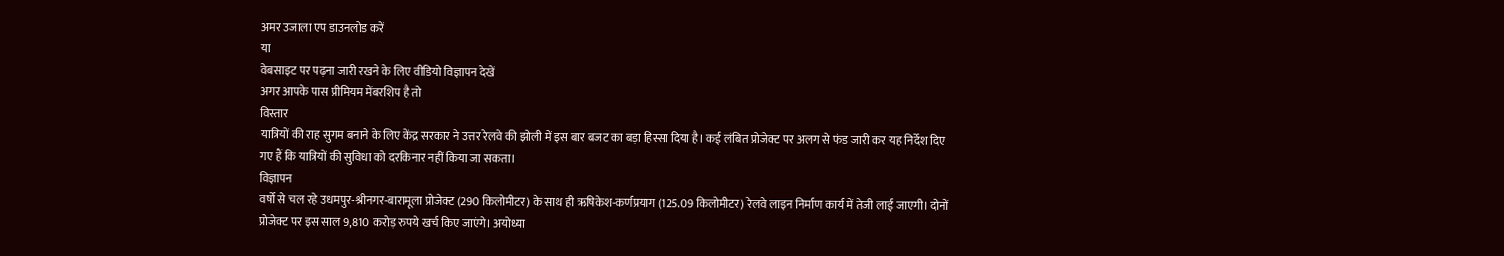अमर उजाला एप डाउनलोड करें
या
वेबसाइट पर पढ़ना जारी रखने के लिए वीडियो विज्ञापन देखें
अगर आपके पास प्रीमियम मेंबरशिप है तो
विस्तार
यात्रियों की राह सुगम बनाने के लिए केंद्र सरकार ने उत्तर रेलवे की झोली में इस बार बजट का बड़ा हिस्सा दिया है। कई लंबित प्रोजेक्ट पर अलग से फंड जारी कर यह निर्देश दिए गए हैं कि यात्रियों की सुविधा को दरकिनार नहीं किया जा सकता।
विज्ञापन
वर्षो से चल रहे उधमपुर-श्रीनगर-बारामूला प्रोजेक्ट (290 किलोमीटर) के साथ ही ऋषिकेश-कर्णप्रयाग (125.09 किलोमीटर) रेलवे लाइन निर्माण कार्य में तेजी लाई जाएगी। दोनों प्रोजेक्ट पर इस साल 9,810 करोड़ रुपये खर्च किए जाएंगे। अयोध्या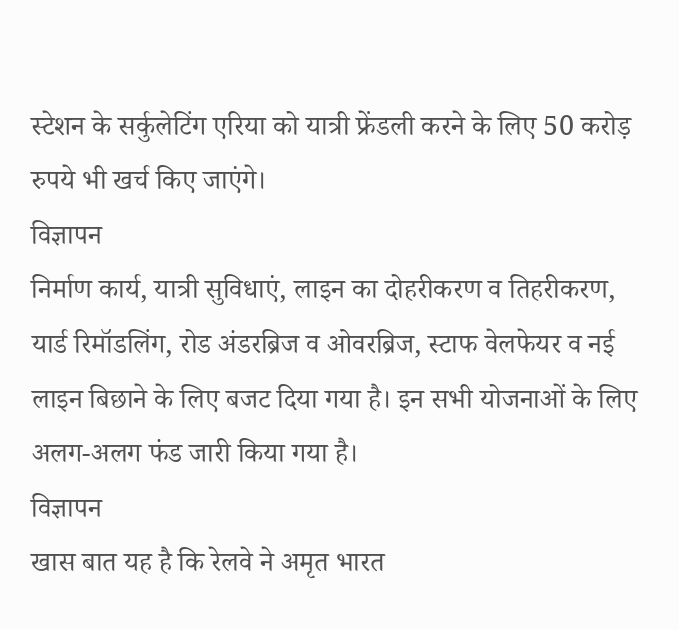स्टेशन के सर्कुलेटिंग एरिया को यात्री फ्रेंडली करने के लिए 50 करोड़ रुपये भी खर्च किए जाएंगे।
विज्ञापन
निर्माण कार्य, यात्री सुविधाएं, लाइन का दोहरीकरण व तिहरीकरण, यार्ड रिमॉडलिंग, रोड अंडरब्रिज व ओवरब्रिज, स्टाफ वेलफेयर व नई लाइन बिछाने के लिए बजट दिया गया है। इन सभी योजनाओं के लिए अलग-अलग फंड जारी किया गया है।
विज्ञापन
खास बात यह है कि रेलवे ने अमृत भारत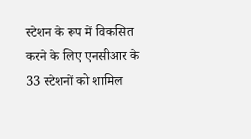स्टेशन के रूप में विकसित करने के लिए एनसीआर के 33 स्टेशनों को शामिल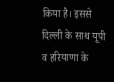किया है। इससे दिल्ली के साथ यूपी व हरियाणा के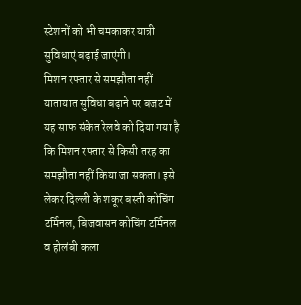स्टेशनों को भी चमकाकर यात्री सुविधाएं बढ़ाई जाएंगी।
मिशन रफ्तार से समझौता नहीं
यातायात सुविधा बढ़ाने पर बजट में यह साफ संकेत रेलवे को दिया गया है कि मिशन रफ्तार से किसी तरह का समझौता नहीं किया जा सकता। इसे लेकर दिल्ली के शकूर बस्ती कोचिंग टर्मिनल, बिजवासन कोचिंग टर्मिनल व होलंबी कला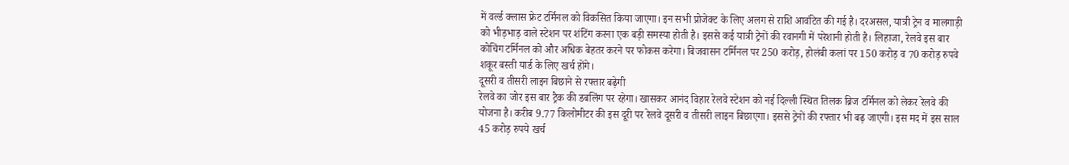में वर्ल्ड क्लास फ्रेट टर्मिनल को विकसित किया जाएगा। इन सभी प्रोजेक्ट के लिए अलग से राशि आवंटित की गई है। दरअसल, यात्री ट्रेन व मालगाड़ी को भीड़भाड़ वाले स्टेशन पर शंटिंग करना एक बड़ी समस्या होती है। इससे कई यात्री ट्रेनों की रवानगी में परेशानी होती है। लिहाजा, रेलवे इस बार कोचिंग टर्मिनल को और अधिक बेहतर करने पर फोकस करेगा। बिजवासन टर्मिनल पर 250 करोड़, होलंबी कलां पर 150 करोड़ व 70 करोड़ रुपवे शकूर बस्ती यार्ड के लिए खर्च होंगे।
दूसरी व तीसरी लाइन बिछाने से रफ्तार बढ़ेगी
रेलवे का जोर इस बार ट्रैक की डबलिंग पर रहेगा। खासकर आनंद विहार रेलवे स्टेशन को नई दिल्ली स्थित तिलक ब्रिज टर्मिनल को लेकर रेलवे की योजना है। करीब 9.77 किलोमीटर की इस दूरी पर रेलवे दूसरी व तीसरी लाइन बिछाएगा। इससे ट्रेनों की रफ्तार भी बढ़ जाएगी। इस मद में इस साल 45 करोड़ रुपये खर्च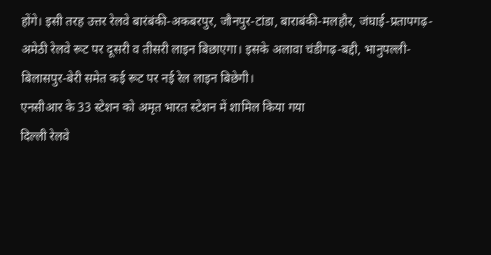होंगे। इसी तरह उत्तर रेलवे बारंबंकी-अकबरपुर, जौनपुर-टांडा, बाराबंकी-मलहौर, जंघाई-प्रतापगढ़-अमेठी रेलवे रूट पर दूसरी व तीसरी लाइन बिछाएगा। इसके अलावा चंडीगढ़-बद्दी, भानुपल्ली-बिलासपुर-बेरी समेत कई रूट पर नई रेल लाइन बिछेगी।
एनसीआर के 33 स्टेशन को अमृत भारत स्टेशन में शामिल किया गया
दिल्ली रेलवे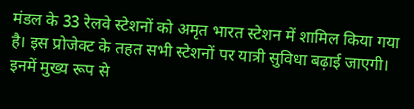मंडल के 33 रेलवे स्टेशनों को अमृत भारत स्टेशन में शामिल किया गया है। इस प्रोजेक्ट के तहत सभी स्टेशनों पर यात्री सुविधा बढ़ाई जाएगी। इनमें मुख्य रूप से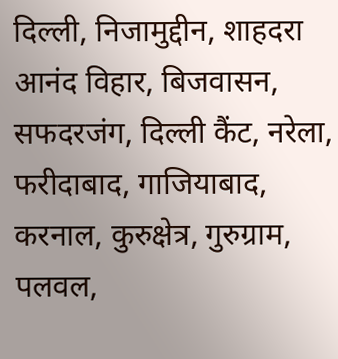दिल्ली, निजामुद्दीन, शाहदरा आनंद विहार, बिजवासन, सफदरजंग, दिल्ली कैंट, नरेला, फरीदाबाद, गाजियाबाद, करनाल, कुरुक्षेत्र, गुरुग्राम, पलवल,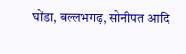घोंडा, बल्लभगढ़, सोनीपत आदि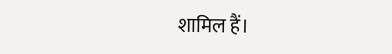शामिल हैं।